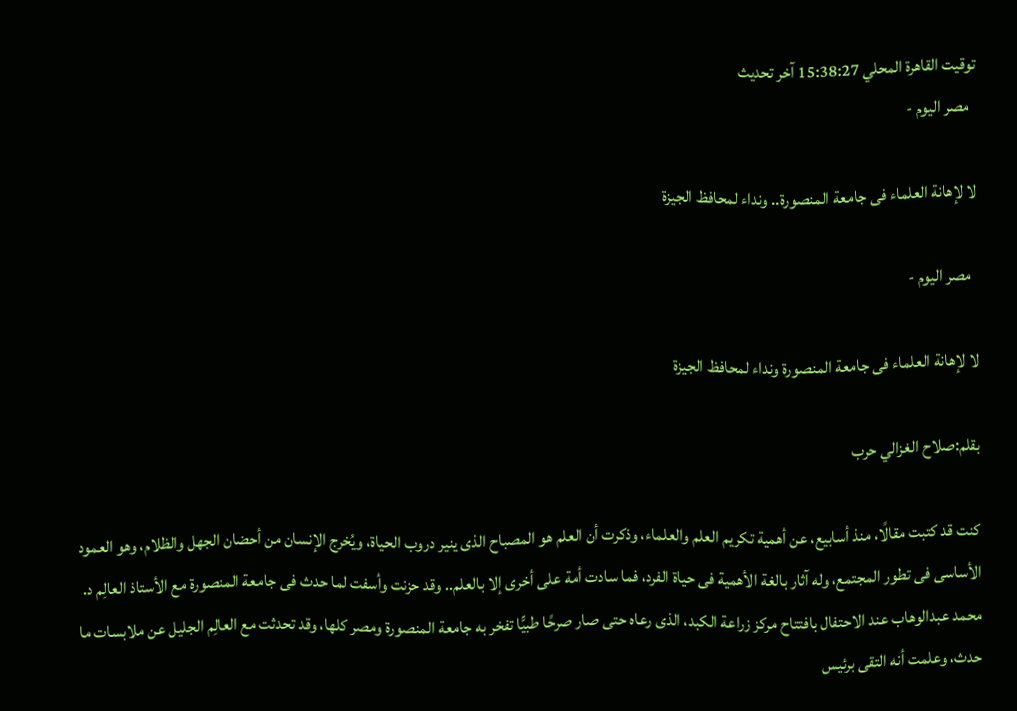توقيت القاهرة المحلي 15:38:27 آخر تحديث
  مصر اليوم -

لا لإهانة العلماء فى جامعة المنصورة.. ونداء لمحافظ الجيزة

  مصر اليوم -

لا لإهانة العلماء فى جامعة المنصورة ونداء لمحافظ الجيزة

بقلم:صلاح الغزالي حرب

كنت قد كتبت مقالًا، منذ أسابيع، عن أهمية تكريم العلم والعلماء، وذكرت أن العلم هو المصباح الذى ينير دروب الحياة، ويُخرج الإنسان من أحضان الجهل والظلام، وهو العمود الأساسى فى تطور المجتمع، وله آثار بالغة الأهمية فى حياة الفرد، فما سادت أمة على أخرى إلا بالعلم.. وقد حزنت وأسفت لما حدث فى جامعة المنصورة مع الأستاذ العالِم د. محمد عبدالوهاب عند الاحتفال بافتتاح مركز زراعة الكبد، الذى رعاه حتى صار صرحًا طبيًّا تفخر به جامعة المنصورة ومصر كلها، وقد تحدثت مع العالِم الجليل عن ملابسات ما حدث، وعلمت أنه التقى برئيس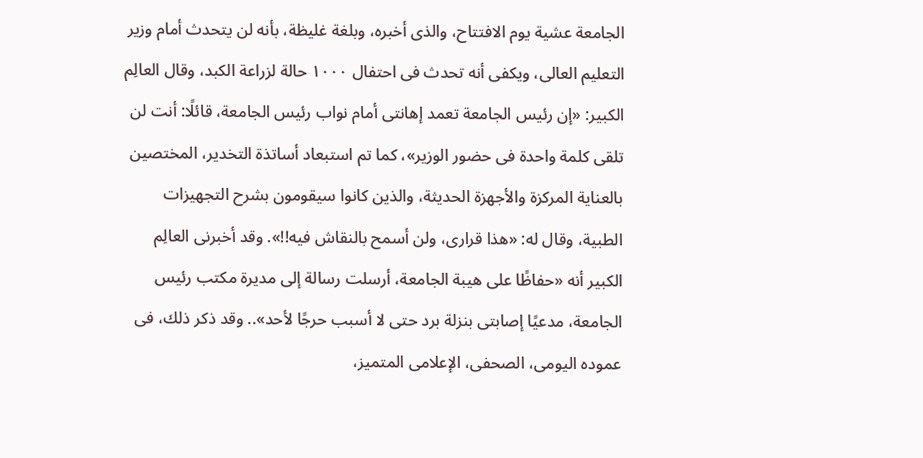الجامعة عشية يوم الافتتاح، والذى أخبره، وبلغة غليظة، بأنه لن يتحدث أمام وزير التعليم العالى، ويكفى أنه تحدث فى احتفال ١٠٠٠ حالة لزراعة الكبد، وقال العالِم الكبير: «إن رئيس الجامعة تعمد إهانتى أمام نواب رئيس الجامعة، قائلًا: أنت لن تلقى كلمة واحدة فى حضور الوزير»، كما تم استبعاد أساتذة التخدير، المختصين بالعناية المركزة والأجهزة الحديثة، والذين كانوا سيقومون بشرح التجهيزات الطبية، وقال له: «هذا قرارى، ولن أسمح بالنقاش فيه!!». وقد أخبرنى العالِم الكبير أنه «حفاظًا على هيبة الجامعة، أرسلت رسالة إلى مديرة مكتب رئيس الجامعة، مدعيًا إصابتى بنزلة برد حتى لا أسبب حرجًا لأحد».. وقد ذكر ذلك، فى عموده اليومى، الصحفى، الإعلامى المتميز،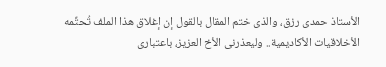الأستاذ حمدى رزق، والذى ختم المقال بالقول إن إغلاق هذا الملف تُحتِّمه الأخلاقيات الأكاديمية.. وليعذرنى الأخ العزيز، باعتبارى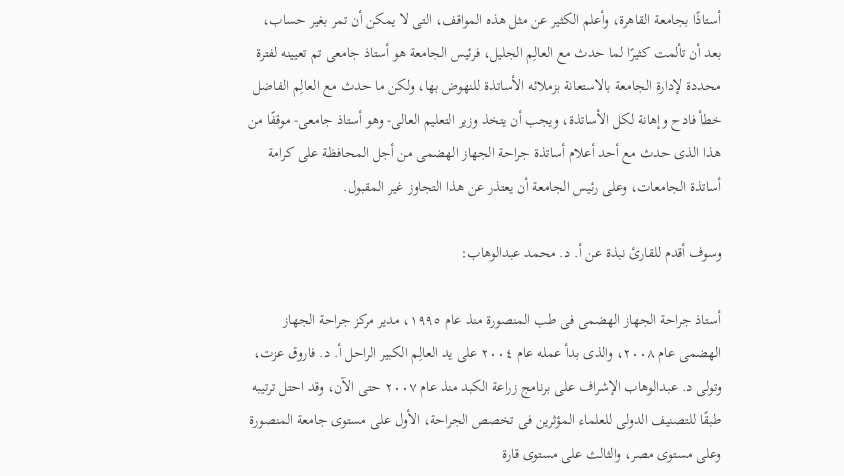أستاذًا بجامعة القاهرة، وأعلم الكثير عن مثل هذه المواقف، التى لا يمكن أن تمر بغير حساب، بعد أن تألمت كثيرًا لما حدث مع العالِم الجليل، فرئيس الجامعة هو أستاذ جامعى تم تعيينه لفترة محددة لإدارة الجامعة بالاستعانة بزملائه الأساتذة للنهوض بها، ولكن ما حدث مع العالِم الفاضل خطأ فادح وإهانة لكل الأساتذة، ويجب أن يتخذ وزير التعليم العالى- وهو أستاذ جامعى- موقفًا من هذا الذى حدث مع أحد أعلام أساتذة جراحة الجهاز الهضمى من أجل المحافظة على كرامة أساتذة الجامعات، وعلى رئيس الجامعة أن يعتذر عن هذا التجاوز غير المقبول.

وسوف أقدم للقارئ نبذة عن أ. د. محمد عبدالوهاب:

أستاذ جراحة الجهاز الهضمى فى طب المنصورة منذ عام ١٩٩٥، مدير مركز جراحة الجهاز الهضمى عام ٢٠٠٨، والذى بدأ عمله عام ٢٠٠٤ على يد العالِم الكبير الراحل أ. د. فاروق عزت، وتولى د. عبدالوهاب الإشراف على برنامج زراعة الكبد منذ عام ٢٠٠٧ حتى الآن، وقد احتل ترتيبه طبقًا للتصنيف الدولى للعلماء المؤثرين فى تخصص الجراحة، الأول على مستوى جامعة المنصورة وعلى مستوى مصر، والثالث على مستوى قارة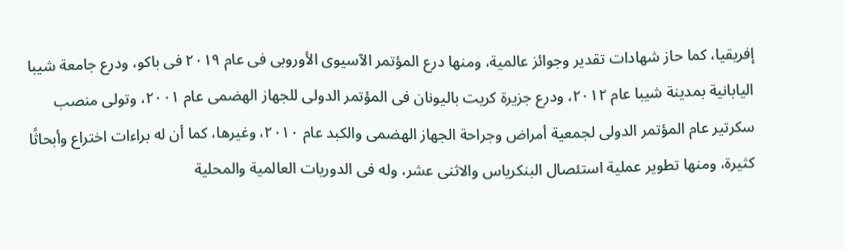إفريقيا، كما حاز شهادات تقدير وجوائز عالمية، ومنها درع المؤتمر الآسيوى الأوروبى فى عام ٢٠١٩ فى باكو، ودرع جامعة شيبا اليابانية بمدينة شيبا عام ٢٠١٢، ودرع جزيرة كريت باليونان فى المؤتمر الدولى للجهاز الهضمى عام ٢٠٠١، وتولى منصب سكرتير عام المؤتمر الدولى لجمعية أمراض وجراحة الجهاز الهضمى والكبد عام ٢٠١٠، وغيرها، كما أن له براءات اختراع وأبحاثًا كثيرة، ومنها تطوير عملية استئصال البنكرياس والاثنى عشر، وله فى الدوريات العالمية والمحلية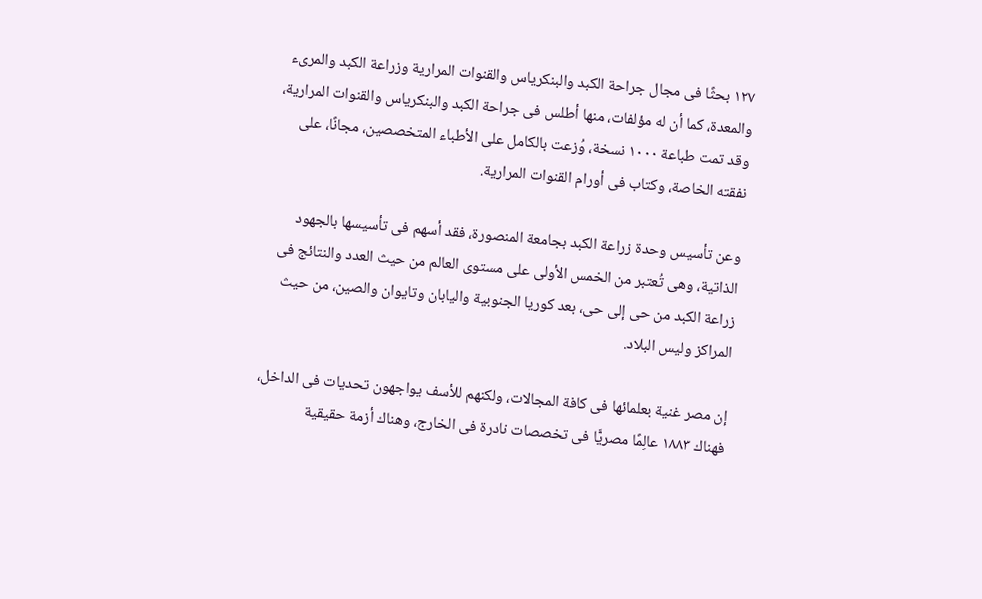١٢٧ بحثًا فى مجال جراحة الكبد والبنكرياس والقنوات المرارية وزراعة الكبد والمرىء والمعدة، كما أن له مؤلفات، منها أطلس فى جراحة الكبد والبنكرياس والقنوات المرارية، وقد تمت طباعة ١٠٠٠ نسخة، وُزعت بالكامل على الأطباء المتخصصين، مجانًا، على نفقته الخاصة، وكتاب فى أورام القنوات المرارية.

وعن تأسيس وحدة زراعة الكبد بجامعة المنصورة، فقد أسهم فى تأسيسها بالجهود الذاتية، وهى تُعتبر من الخمس الأولى على مستوى العالم من حيث العدد والنتائج فى زراعة الكبد من حى إلى حى، بعد كوريا الجنوبية واليابان وتايوان والصين، من حيث المراكز وليس البلاد.

إن مصر غنية بعلمائها فى كافة المجالات، ولكنهم للأسف يواجهون تحديات فى الداخل، فهناك ١٨٨٣ عالِمًا مصريًّا فى تخصصات نادرة فى الخارج، وهناك أزمة حقيقية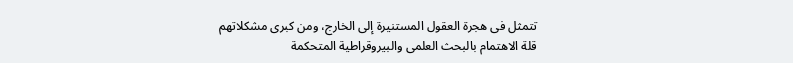تتمثل فى هجرة العقول المستنيرة إلى الخارج، ومن كبرى مشكلاتهم قلة الاهتمام بالبحث العلمى والبيروقراطية المتحكمة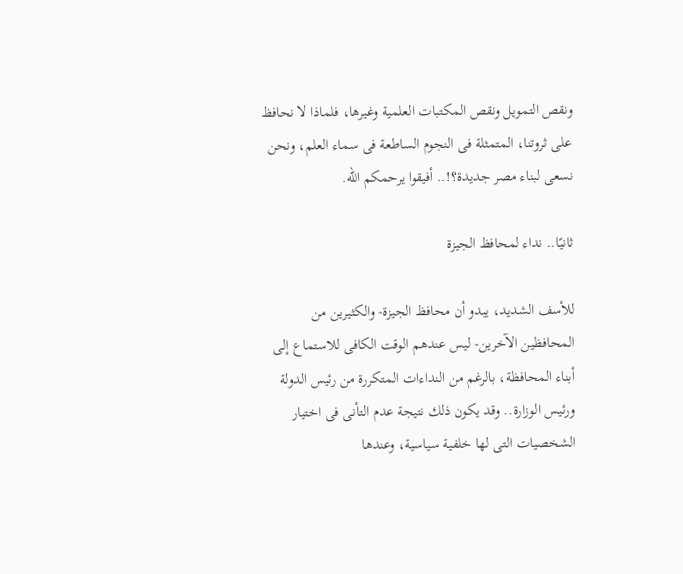ونقص التمويل ونقص المكتبات العلمية وغيرها، فلماذا لا نحافظ على ثروتنا، المتمثلة فى النجوم الساطعة فى سماء العلم، ونحن نسعى لبناء مصر جديدة؟!.. أفيقوا يرحمكم الله.

ثانيًا.. نداء لمحافظ الجيزة

للأسف الشديد، يبدو أن محافظ الجيزة- والكثيرين من المحافظين الآخرين- ليس عندهم الوقت الكافى للاستماع إلى أبناء المحافظة، بالرغم من النداءات المتكررة من رئيس الدولة ورئيس الوزارة.. وقد يكون ذلك نتيجة عدم التأنى فى اختيار الشخصيات التى لها خلفية سياسية، وعندها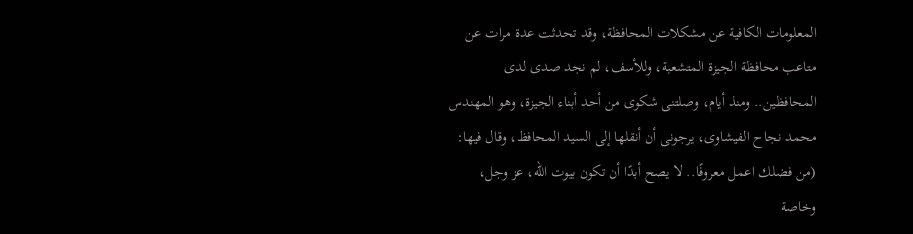المعلومات الكافية عن مشكلات المحافظة، وقد تحدثت عدة مرات عن متاعب محافظة الجيزة المتشعبة، وللأسف، لم نجد صدى لدى المحافظين.. ومنذ أيام، وصلتنى شكوى من أحد أبناء الجيزة، وهو المهندس محمد نجاح الفيشاوى، يرجونى أن أنقلها إلى السيد المحافظ، وقال فيها: (من فضلك اعمل معروفًا.. لا يصح أبدًا أن تكون بيوت الله، عز وجل، وخاصة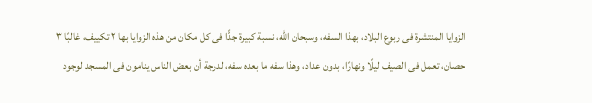الزوايا المنتشرة فى ربوع البلاد، بهذا السفه، وسبحان الله، نسبة كبيرة جدًّا فى كل مكان من هذه الزوايا بها ٢ تكييف، غالبًا ٣ حصان، تعمل فى الصيف ليلًا ونهارًا، بدون عداد، وهذا سفه ما بعده سفه، لدرجة أن بعض الناس ينامون فى المسجد لوجود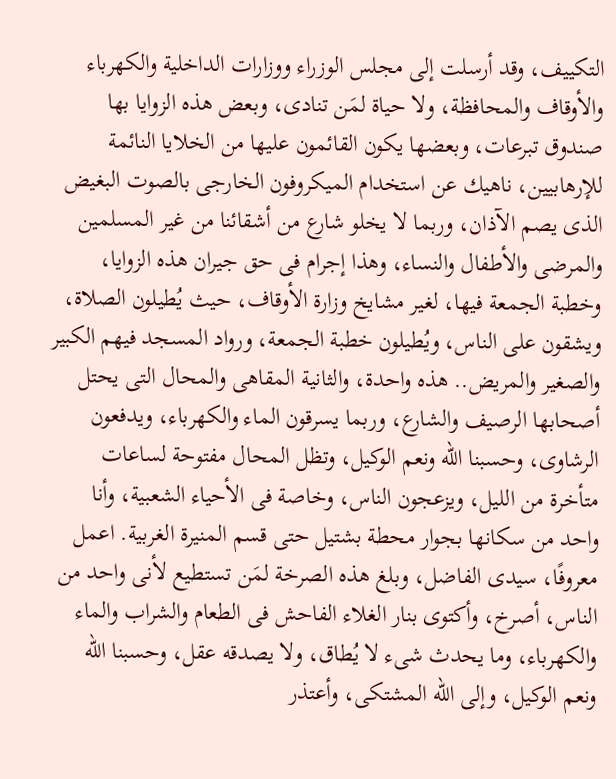التكييف، وقد أرسلت إلى مجلس الوزراء ووزارات الداخلية والكهرباء والأوقاف والمحافظة، ولا حياة لمَن تنادى، وبعض هذه الزوايا بها صندوق تبرعات، وبعضها يكون القائمون عليها من الخلايا النائمة للإرهابيين، ناهيك عن استخدام الميكروفون الخارجى بالصوت البغيض الذى يصم الآذان، وربما لا يخلو شارع من أشقائنا من غير المسلمين والمرضى والأطفال والنساء، وهذا إجرام فى حق جيران هذه الزوايا، وخطبة الجمعة فيها، لغير مشايخ وزارة الأوقاف، حيث يُطيلون الصلاة، ويشقون على الناس، ويُطيلون خطبة الجمعة، ورواد المسجد فيهم الكبير والصغير والمريض.. هذه واحدة، والثانية المقاهى والمحال التى يحتل أصحابها الرصيف والشارع، وربما يسرقون الماء والكهرباء، ويدفعون الرشاوى، وحسبنا الله ونعم الوكيل، وتظل المحال مفتوحة لساعات متأخرة من الليل، ويزعجون الناس، وخاصة فى الأحياء الشعبية، وأنا واحد من سكانها بجوار محطة بشتيل حتى قسم المنيرة الغربية. اعمل معروفًا، سيدى الفاضل، وبلغ هذه الصرخة لمَن تستطيع لأنى واحد من الناس، أصرخ، وأكتوى بنار الغلاء الفاحش فى الطعام والشراب والماء والكهرباء، وما يحدث شىء لا يُطاق، ولا يصدقه عقل، وحسبنا الله ونعم الوكيل، وإلى الله المشتكى، وأعتذر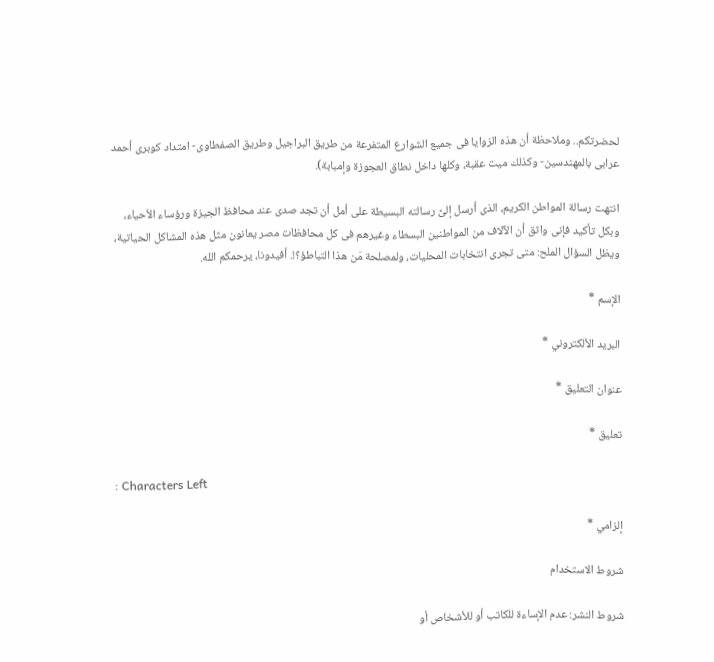لحضرتكم.. وملاحظة أن هذه الزوايا فى جميع الشوارع المتفرعة من طريق البراجيل وطريق الصفطاوى- امتداد كوبرى أحمد عرابى بالمهندسين- وكذلك ميت عقبة، وكلها داخل نطاق العجوزة وإمبابة).

انتهت رسالة المواطن الكريم، الذى أرسل إلىَّ رسالته البسيطة على أمل أن تجد صدى عند محافظ الجيزة ورؤساء الأحياء، وبكل تأكيد فإنى واثق أن الآلاف من المواطنين البسطاء وغيرهم فى كل محافظات مصر يعانون مثل هذه المشاكل الحياتية، ويظل السؤال الملح: متى تجرى انتخابات المحليات، ولمصلحة مَن هذا التباطؤ؟!. أفيدونا، يرحمكم الله.

الإسم *

البريد الألكتروني *

عنوان التعليق *

تعليق *

: Characters Left

إلزامي *

شروط الاستخدام

شروط النشر: عدم الإساءة للكاتب أو للأشخاص أو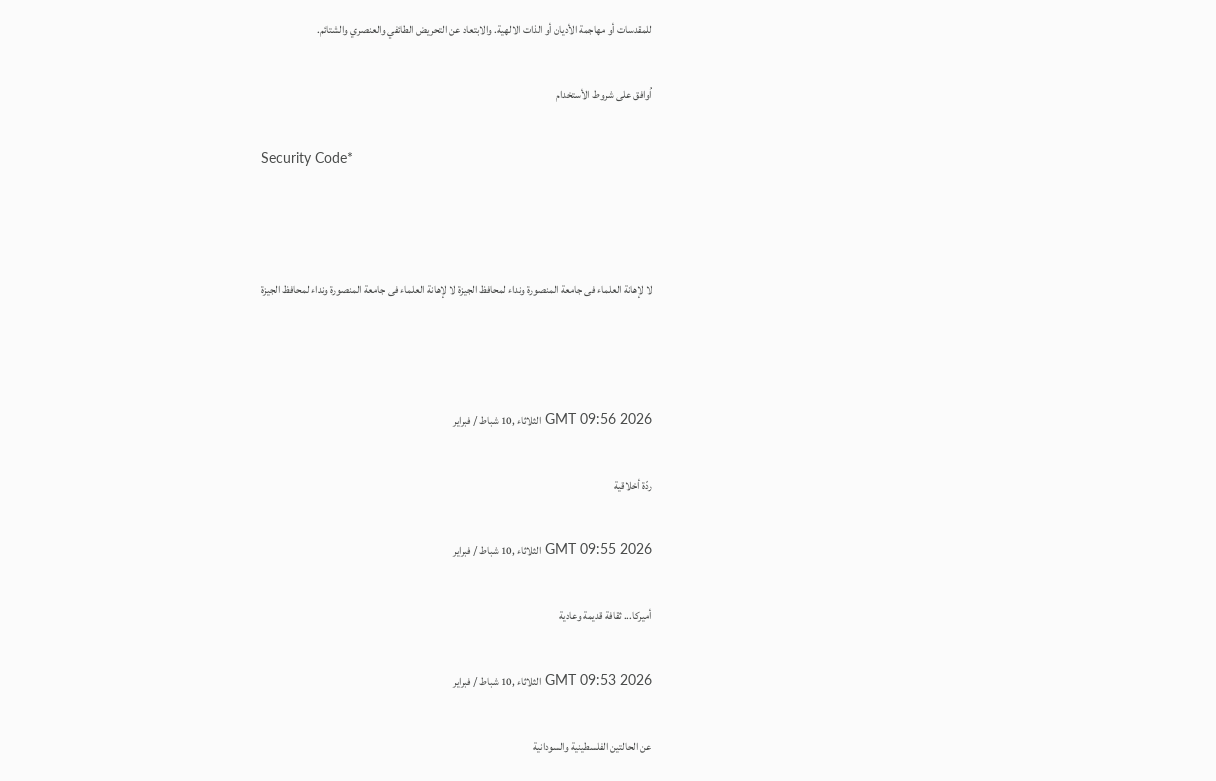للمقدسات أو مهاجمة الأديان أو الذات الالهية. والابتعاد عن التحريض الطائفي والعنصري والشتائم.

اُوافق على شروط الأستخدام

Security Code*



لا لإهانة العلماء فى جامعة المنصورة ونداء لمحافظ الجيزة لا لإهانة العلماء فى جامعة المنصورة ونداء لمحافظ الجيزة



GMT 09:56 2026 الثلاثاء ,10 شباط / فبراير

ردّة أخلاقية

GMT 09:55 2026 الثلاثاء ,10 شباط / فبراير

أميركا... ثقافة قديمة وعادية

GMT 09:53 2026 الثلاثاء ,10 شباط / فبراير

عن الحالتين الفلسطينية والسودانية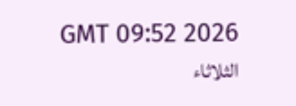GMT 09:52 2026 الثلاثاء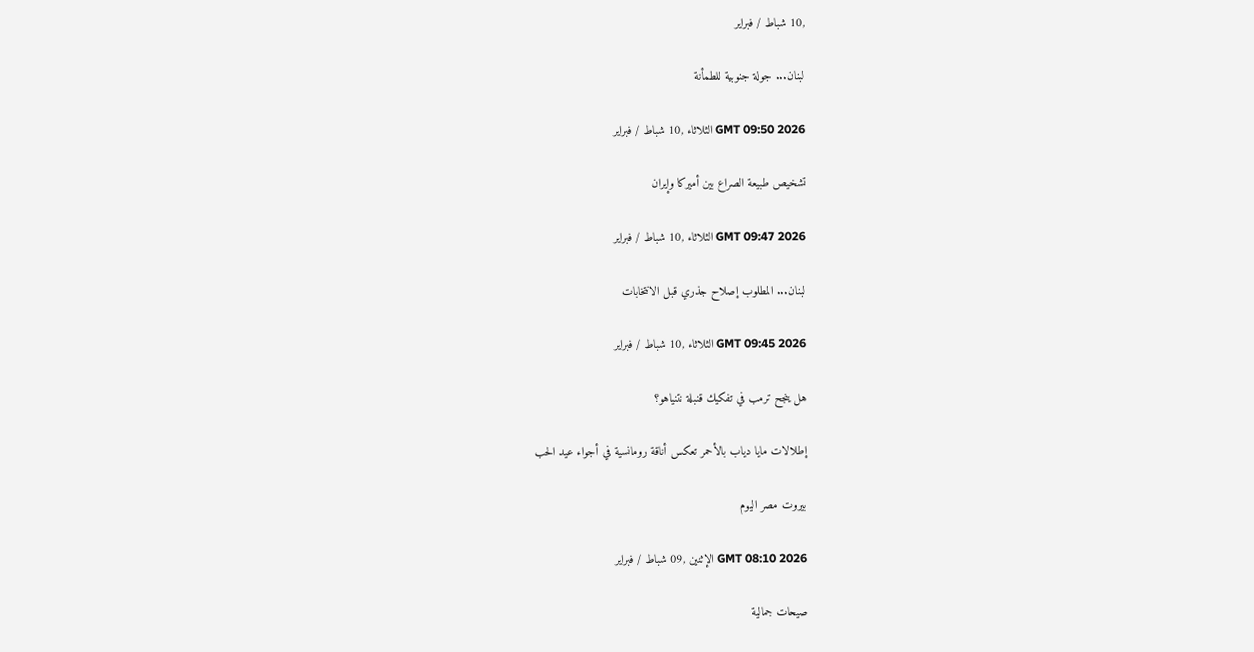,10 شباط / فبراير

لبنان... جولة جنوبية للطمأنة

GMT 09:50 2026 الثلاثاء ,10 شباط / فبراير

تشخيص طبيعة الصراع بين أميركا وإيران

GMT 09:47 2026 الثلاثاء ,10 شباط / فبراير

لبنان... المطلوب إصلاح جذري قبل الانتخابات

GMT 09:45 2026 الثلاثاء ,10 شباط / فبراير

هل ينجح ترمب في تفكيك قنبلة نتنياهو؟

إطلالات مايا دياب بالأحمر تعكس أناقة رومانسية في أجواء عيد الحب

بيروت مصر اليوم

GMT 08:10 2026 الإثنين ,09 شباط / فبراير

صيحات جمالية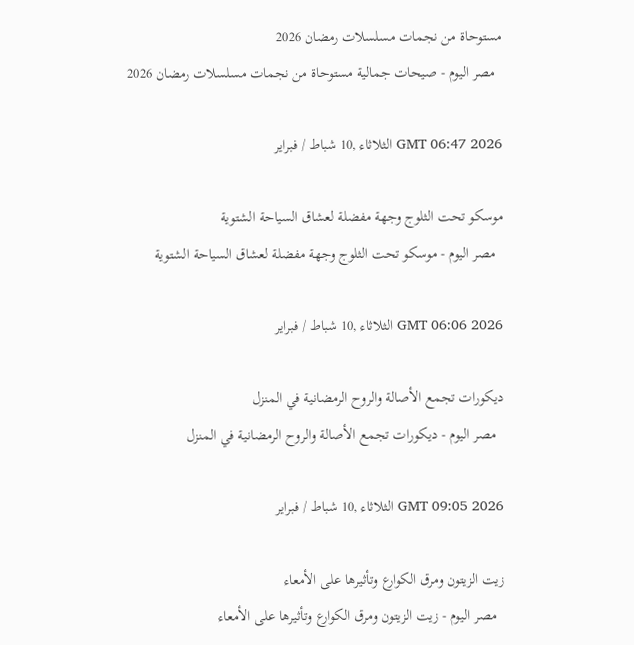مستوحاة من نجمات مسلسلات رمضان 2026
  مصر اليوم - صيحات جمالية مستوحاة من نجمات مسلسلات رمضان 2026

GMT 06:47 2026 الثلاثاء ,10 شباط / فبراير

موسكو تحت الثلوج وجهة مفضلة لعشاق السياحة الشتوية
  مصر اليوم - موسكو تحت الثلوج وجهة مفضلة لعشاق السياحة الشتوية

GMT 06:06 2026 الثلاثاء ,10 شباط / فبراير

ديكورات تجمع الأصالة والروح الرمضانية في المنزل
  مصر اليوم - ديكورات تجمع الأصالة والروح الرمضانية في المنزل

GMT 09:05 2026 الثلاثاء ,10 شباط / فبراير

زيت الزيتون ومرق الكوارع وتأثيرها على الأمعاء
  مصر اليوم - زيت الزيتون ومرق الكوارع وتأثيرها على الأمعاء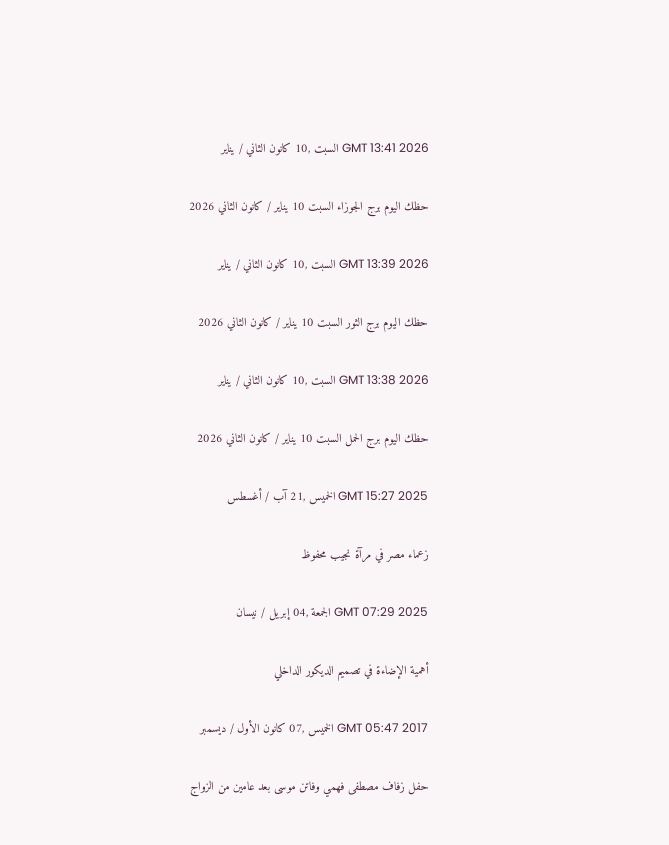GMT 13:41 2026 السبت ,10 كانون الثاني / يناير

حظك اليوم برج الجوزاء السبت 10 يناير / كانون الثاني 2026

GMT 13:39 2026 السبت ,10 كانون الثاني / يناير

حظك اليوم برج الثور السبت 10 يناير / كانون الثاني 2026

GMT 13:38 2026 السبت ,10 كانون الثاني / يناير

حظك اليوم برج الحمل السبت 10 يناير / كانون الثاني 2026

GMT 15:27 2025 الخميس ,21 آب / أغسطس

زعماء مصر في مرآة نجيب محفوظ

GMT 07:29 2025 الجمعة ,04 إبريل / نيسان

أهمية الإضاءة في تصميم الديكور الداخلي

GMT 05:47 2017 الخميس ,07 كانون الأول / ديسمبر

حفل زفاف مصطفى فهمي وفاتن موسى بعد عامين من الزواج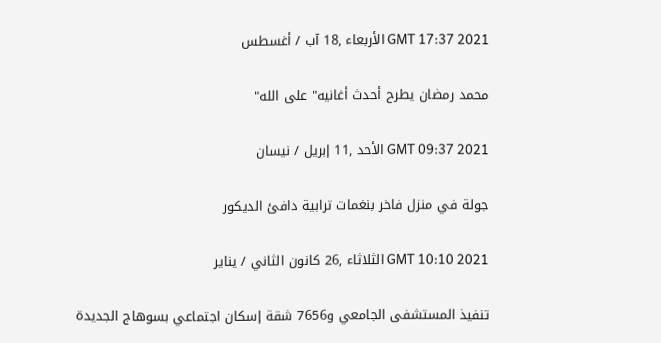GMT 17:37 2021 الأربعاء ,18 آب / أغسطس

محمد رمضان يطرح أحدث أغانيه" على الله"

GMT 09:37 2021 الأحد ,11 إبريل / نيسان

جولة في منزل فاخر بنغمات ترابية دافئ الديكور

GMT 10:10 2021 الثلاثاء ,26 كانون الثاني / يناير

تنفيذ المستشفى الجامعي و7656 شقة إسكان اجتماعي بسوهاج الجديدة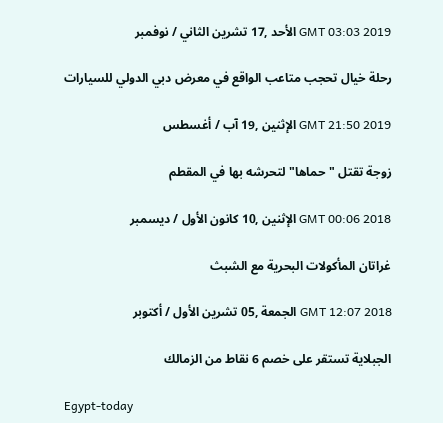GMT 03:03 2019 الأحد ,17 تشرين الثاني / نوفمبر

رحلة خيال تحجب متاعب الواقع في معرض دبي الدولي للسيارات

GMT 21:50 2019 الإثنين ,19 آب / أغسطس

زوجة تقتل "حماها" لتحرشه بها في المقطم

GMT 00:06 2018 الإثنين ,10 كانون الأول / ديسمبر

غراتان المأكولات البحرية مع الشبث

GMT 12:07 2018 الجمعة ,05 تشرين الأول / أكتوبر

الجبلاية تستقر على خصم 6 نقاط من الزمالك

Egypt-today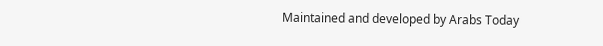Maintained and developed by Arabs Today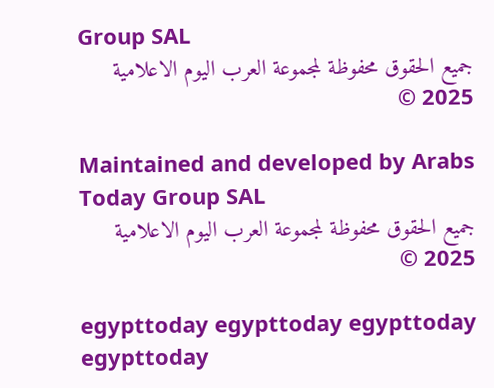Group SAL
جميع الحقوق محفوظة لمجموعة العرب اليوم الاعلامية 2025 ©

Maintained and developed by Arabs Today Group SAL
جميع الحقوق محفوظة لمجموعة العرب اليوم الاعلامية 2025 ©

egypttoday egypttoday egypttoday egypttoday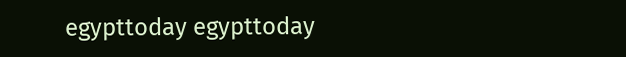egypttoday egypttoday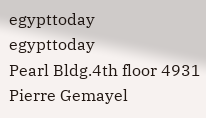egypttoday
egypttoday
Pearl Bldg.4th floor 4931 Pierre Gemayel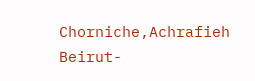Chorniche,Achrafieh Beirut-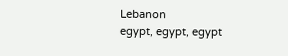Lebanon
egypt, egypt, egypt